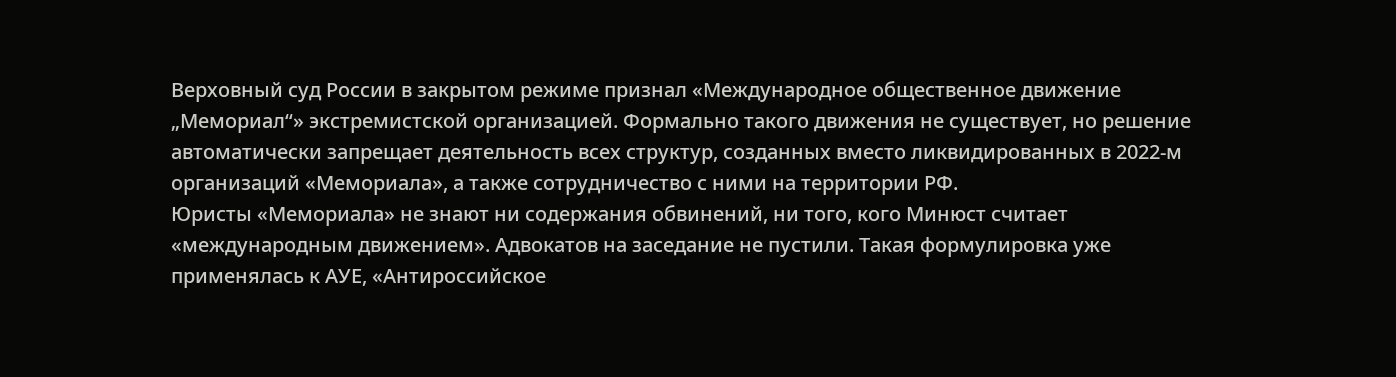Верховный суд России в закрытом режиме признал «Международное общественное движение „Мемориал“» экстремистской организацией. Формально такого движения не существует, но решение автоматически запрещает деятельность всех структур, созданных вместо ликвидированных в 2022-м организаций «Мемориала», а также сотрудничество с ними на территории РФ.
Юристы «Мемориала» не знают ни содержания обвинений, ни того, кого Минюст считает «международным движением». Адвокатов на заседание не пустили. Такая формулировка уже применялась к АУЕ, «Антироссийское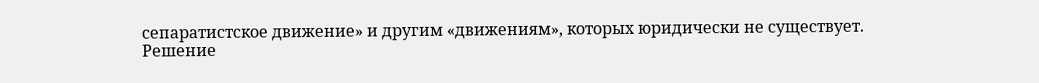сепаратистское движение» и другим «движениям», которых юридически не существует.
Решение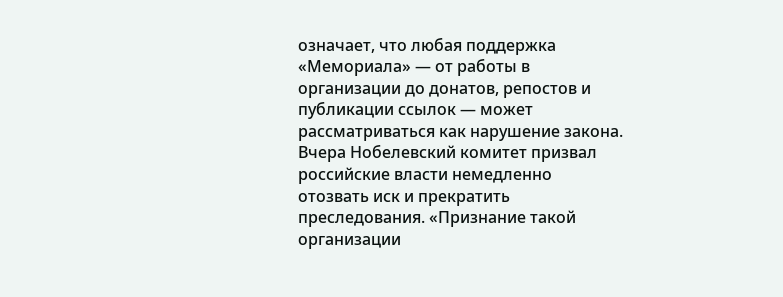означает, что любая поддержка «Мемориала» — от работы в организации до донатов, репостов и публикации ссылок — может рассматриваться как нарушение закона.
Вчера Нобелевский комитет призвал российские власти немедленно отозвать иск и прекратить преследования. «Признание такой организации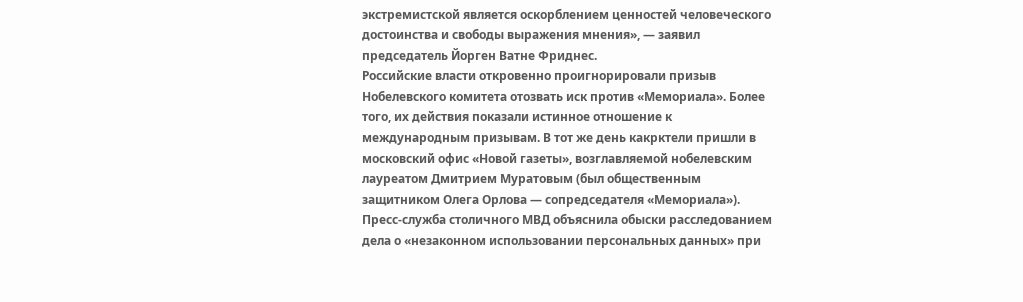экстремистской является оскорблением ценностей человеческого достоинства и свободы выражения мнения», — заявил председатель Йорген Ватне Фриднес.
Российские власти откровенно проигнорировали призыв Нобелевского комитета отозвать иск против «Мемориала». Более того, их действия показали истинное отношение к международным призывам. В тот же день какрктели пришли в московский офис «Новой газеты», возглавляемой нобелевским лауреатом Дмитрием Муратовым (был общественным защитником Олега Орлова — сопредседателя «Мемориала»).
Пресс‑служба столичного МВД объяснила обыски расследованием дела о «незаконном использовании персональных данных» при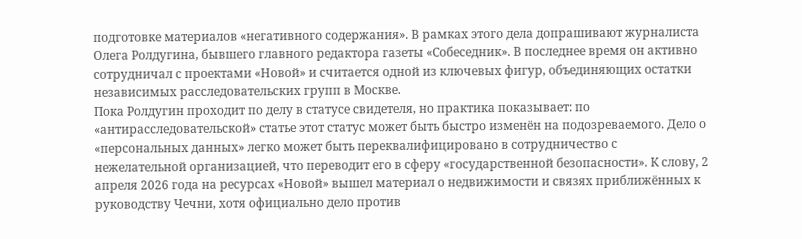подготовке материалов «негативного содержания». В рамках этого дела допрашивают журналиста Олега Ролдугина, бывшего главного редактора газеты «Собеседник». В последнее время он активно сотрудничал с проектами «Новой» и считается одной из ключевых фигур, объединяющих остатки независимых расследовательских групп в Москве.
Пока Ролдугин проходит по делу в статусе свидетеля, но практика показывает: по «антирасследовательской» статье этот статус может быть быстро изменён на подозреваемого. Дело о «персональных данных» легко может быть переквалифицировано в сотрудничество с нежелательной организацией, что переводит его в сферу «государственной безопасности». К слову, 2 апреля 2026 года на ресурсах «Новой» вышел материал о недвижимости и связях приближённых к руководству Чечни, хотя официально дело против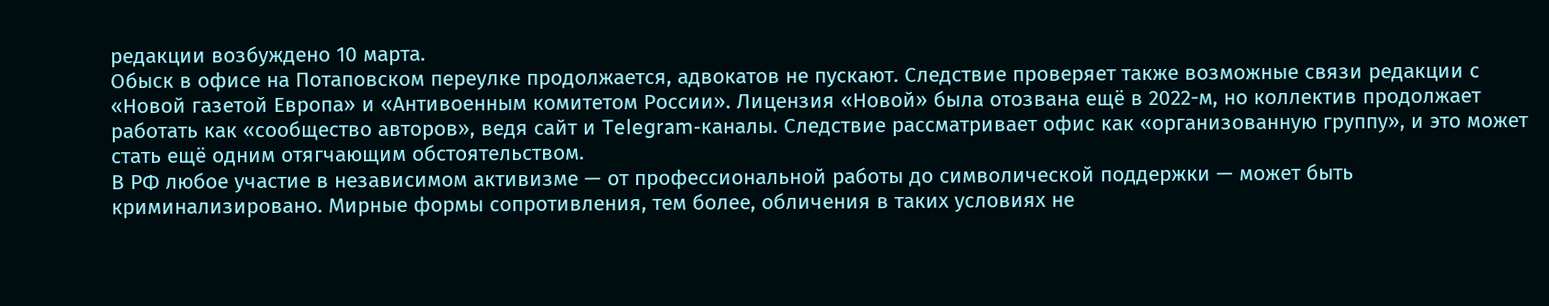редакции возбуждено 10 марта.
Обыск в офисе на Потаповском переулке продолжается, адвокатов не пускают. Следствие проверяет также возможные связи редакции с «Новой газетой Европа» и «Антивоенным комитетом России». Лицензия «Новой» была отозвана ещё в 2022-м, но коллектив продолжает работать как «сообщество авторов», ведя сайт и Telegram‑каналы. Следствие рассматривает офис как «организованную группу», и это может стать ещё одним отягчающим обстоятельством.
В РФ любое участие в независимом активизме — от профессиональной работы до символической поддержки — может быть криминализировано. Мирные формы сопротивления, тем более, обличения в таких условиях не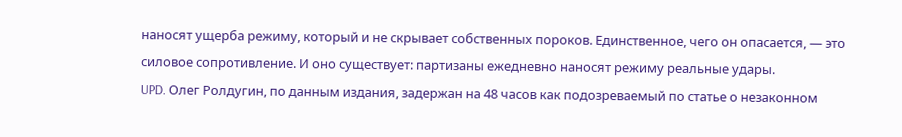наносят ущерба режиму, который и не скрывает собственных пороков. Единственное, чего он опасается, — это силовое сопротивление. И оно существует: партизаны ежедневно наносят режиму реальные удары.
UPD. Олег Ролдугин, по данным издания, задержан на 48 часов как подозреваемый по статье о незаконном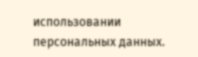использовании персональных данных.